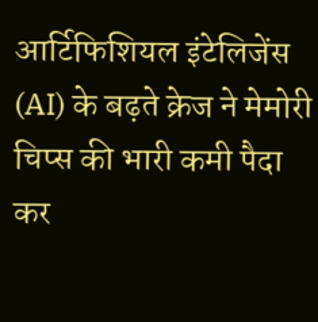आर्टिफिशियल इंटेलिजेंस (AI) के बढ़ते क्रेज ने मेमोरी चिप्स की भारी कमी पैदा कर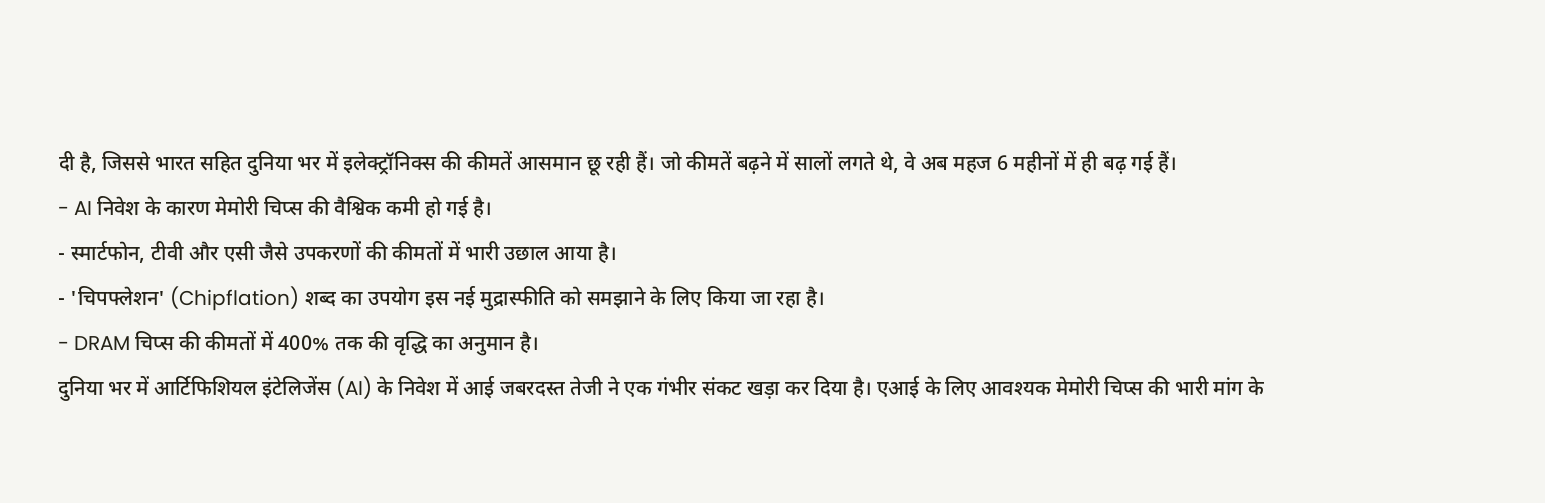दी है, जिससे भारत सहित दुनिया भर में इलेक्ट्रॉनिक्स की कीमतें आसमान छू रही हैं। जो कीमतें बढ़ने में सालों लगते थे, वे अब महज 6 महीनों में ही बढ़ गई हैं।
- AI निवेश के कारण मेमोरी चिप्स की वैश्विक कमी हो गई है।
- स्मार्टफोन, टीवी और एसी जैसे उपकरणों की कीमतों में भारी उछाल आया है।
- 'चिपफ्लेशन' (Chipflation) शब्द का उपयोग इस नई मुद्रास्फीति को समझाने के लिए किया जा रहा है।
- DRAM चिप्स की कीमतों में 400% तक की वृद्धि का अनुमान है।
दुनिया भर में आर्टिफिशियल इंटेलिजेंस (AI) के निवेश में आई जबरदस्त तेजी ने एक गंभीर संकट खड़ा कर दिया है। एआई के लिए आवश्यक मेमोरी चिप्स की भारी मांग के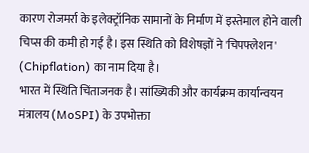कारण रोजमर्रा के इलेक्ट्रॉनिक सामानों के निर्माण में इस्तेमाल होने वाली चिप्स की कमी हो गई है। इस स्थिति को विशेषज्ञों ने 'चिपफ्लेशन' (Chipflation) का नाम दिया है।
भारत में स्थिति चिंताजनक है। सांख्यिकी और कार्यक्रम कार्यान्वयन मंत्रालय (MoSPI) के उपभोक्ता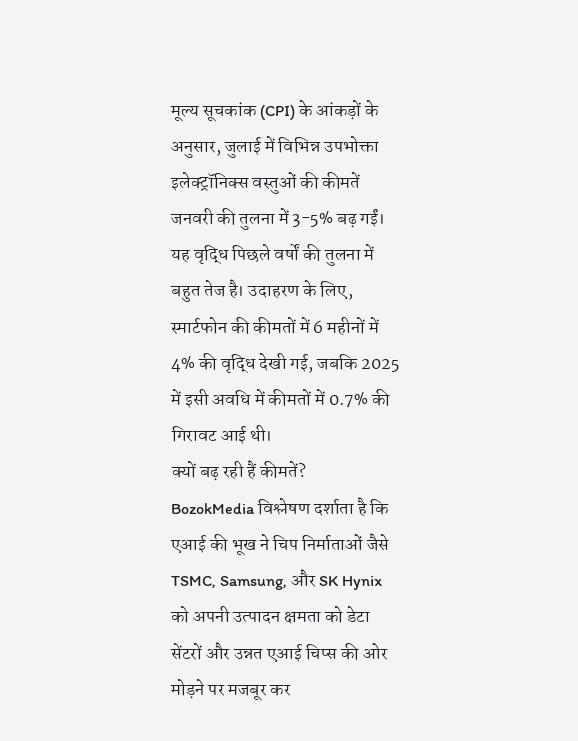मूल्य सूचकांक (CPI) के आंकड़ों के अनुसार, जुलाई में विभिन्न उपभोक्ता इलेक्ट्रॉनिक्स वस्तुओं की कीमतें जनवरी की तुलना में 3-5% बढ़ गईं। यह वृद्धि पिछले वर्षों की तुलना में बहुत तेज है। उदाहरण के लिए, स्मार्टफोन की कीमतों में 6 महीनों में 4% की वृद्धि देखी गई, जबकि 2025 में इसी अवधि में कीमतों में 0.7% की गिरावट आई थी।
क्यों बढ़ रही हैं कीमतें?
BozokMedia विश्लेषण दर्शाता है कि एआई की भूख ने चिप निर्माताओं जैसे TSMC, Samsung, और SK Hynix को अपनी उत्पादन क्षमता को डेटा सेंटरों और उन्नत एआई चिप्स की ओर मोड़ने पर मजबूर कर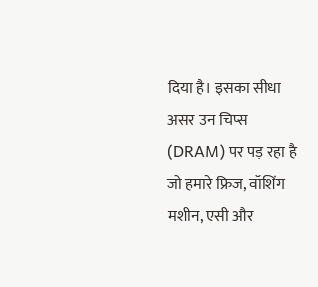दिया है। इसका सीधा असर उन चिप्स (DRAM) पर पड़ रहा है जो हमारे फ्रिज, वॉशिंग मशीन, एसी और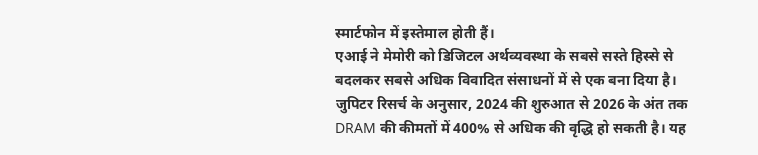स्मार्टफोन में इस्तेमाल होती हैं।
एआई ने मेमोरी को डिजिटल अर्थव्यवस्था के सबसे सस्ते हिस्से से बदलकर सबसे अधिक विवादित संसाधनों में से एक बना दिया है।
जुपिटर रिसर्च के अनुसार, 2024 की शुरुआत से 2026 के अंत तक DRAM की कीमतों में 400% से अधिक की वृद्धि हो सकती है। यह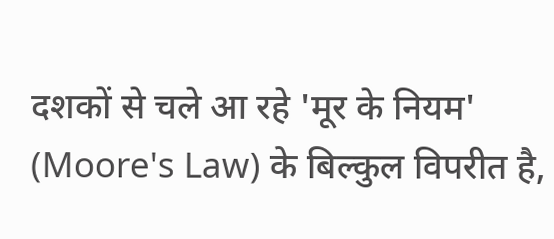दशकों से चले आ रहे 'मूर के नियम' (Moore's Law) के बिल्कुल विपरीत है,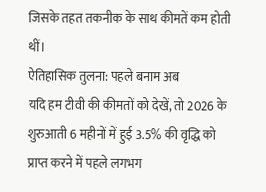जिसके तहत तकनीक के साथ कीमतें कम होती थीं।
ऐतिहासिक तुलना: पहले बनाम अब
यदि हम टीवी की कीमतों को देखें, तो 2026 के शुरुआती 6 महीनों में हुई 3.5% की वृद्धि को प्राप्त करने में पहले लगभग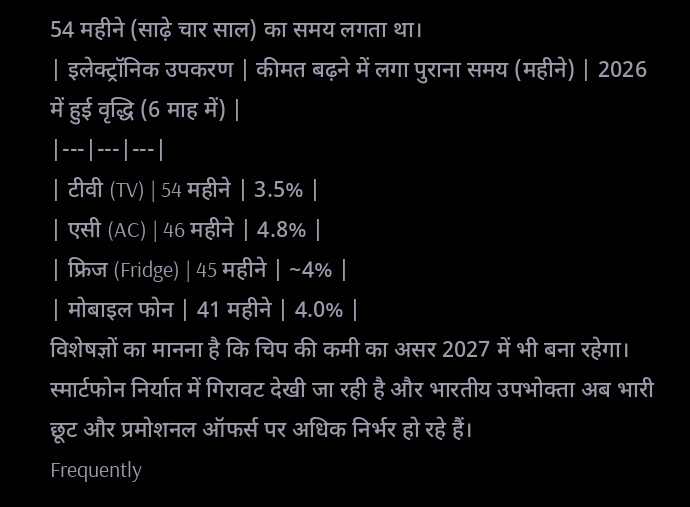54 महीने (साढ़े चार साल) का समय लगता था।
| इलेक्ट्रॉनिक उपकरण | कीमत बढ़ने में लगा पुराना समय (महीने) | 2026 में हुई वृद्धि (6 माह में) |
|---|---|---|
| टीवी (TV) | 54 महीने | 3.5% |
| एसी (AC) | 46 महीने | 4.8% |
| फ्रिज (Fridge) | 45 महीने | ~4% |
| मोबाइल फोन | 41 महीने | 4.0% |
विशेषज्ञों का मानना है कि चिप की कमी का असर 2027 में भी बना रहेगा। स्मार्टफोन निर्यात में गिरावट देखी जा रही है और भारतीय उपभोक्ता अब भारी छूट और प्रमोशनल ऑफर्स पर अधिक निर्भर हो रहे हैं।
Frequently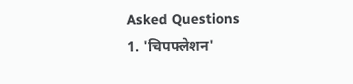Asked Questions
1. 'चिपफ्लेशन'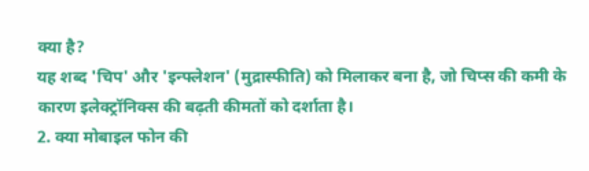क्या है?
यह शब्द 'चिप' और 'इन्फ्लेशन' (मुद्रास्फीति) को मिलाकर बना है, जो चिप्स की कमी के कारण इलेक्ट्रॉनिक्स की बढ़ती कीमतों को दर्शाता है।
2. क्या मोबाइल फोन की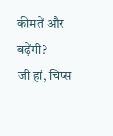कीमतें और बढ़ेंगी?
जी हां, चिप्स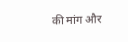की मांग और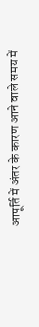आपूर्ति में अंतर के कारण आने वाले समय में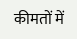कीमतों में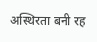अस्थिरता बनी रह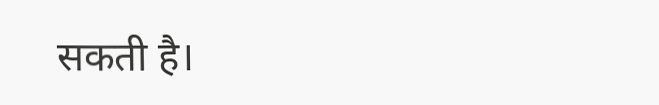सकती है।